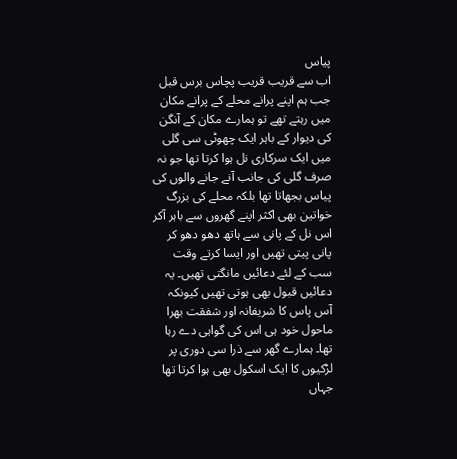پیاس
اب سے قریب قریب پچاس برس قبل جب ہم اپنے پرانے محلے کے پرانے مکان میں رہتے تھے تو ہمارے مکان کے آنگن کی دیوار کے باہر ایک چھوٹی سی گلی میں ایک سرکاری نل ہوا کرتا تھا جو نہ صرف گلی کی جانب آنے جانے والوں کی پیاس بجھاتا تھا بلکہ محلے کی بزرگ خواتین بھی اکثر اپنے گھروں سے باہر آکر اس نل کے پانی سے ہاتھ دھو دھو کر پانی پیتی تھیں اور ایسا کرتے وقت سب کے لئے دعائیں مانگتی تھیں۔ یہ دعائیں قبول بھی ہوتی تھیں کیونکہ آس پاس کا شریفانہ اور شفقت بھرا ماحول خود ہی اس کی گواہی دے رہا تھا۔ ہمارے گھر سے ذرا سی دوری پر لڑکیوں کا ایک اسکول بھی ہوا کرتا تھا جہاں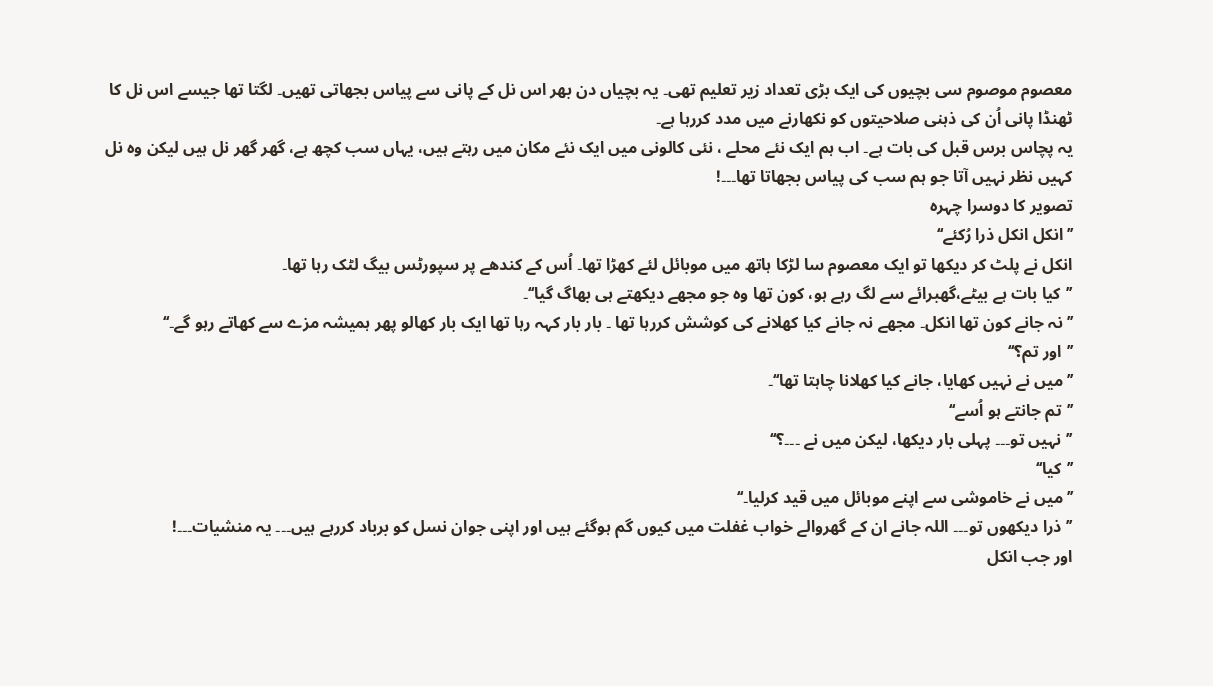معصوم موصوم سی بچیوں کی ایک بڑی تعداد زیر تعلیم تھی۔ یہ بچیاں دن بھر اس نل کے پانی سے پیاس بجھاتی تھیں۔ لگتا تھا جیسے اس نل کا ٹھنڈا پانی اُن کی ذہنی صلاحیتوں کو نکھارنے میں مدد کررہا ہے۔
یہ پچاس برس قبل کی بات ہے۔ اب ہم ایک نئے محلے ، نئی کالونی میں ایک نئے مکان میں رہتے ہیں، یہاں سب کچھ ہے، گھر گھر نل ہیں لیکن وہ نل کہیں نظر نہیں آتا جو ہم سب کی پیاس بجھاتا تھا۔۔۔!
تصویر کا دوسرا چہرہ
’’انکل انکل ذرا رُکئے‘‘
انکل نے پلٹ کر دیکھا تو ایک معصوم سا لڑکا ہاتھ میں موبائل لئے کھڑا تھا۔ اُس کے کندھے پر سپورٹس بیگ لٹک رہا تھا۔
’’کیا بات ہے بیٹے،گھبرائے سے لگ رہے ہو، کون تھا وہ جو مجھے دیکھتے ہی بھاگ گیا‘‘۔
’’نہ جانے کون تھا انکل۔ مجھے نہ جانے کیا کھلانے کی کوشش کررہا تھا ۔ بار بار کہہ رہا تھا ایک بار کھالو پھر ہمیشہ مزے سے کھاتے رہو گے۔‘‘
’’اور تم؟‘‘
’’میں نے نہیں کھایا، جانے کیا کھلانا چاہتا تھا‘‘۔
’’تم جانتے ہو اُسے‘‘
’’نہیں تو۔۔۔ پہلی بار دیکھا، لیکن میں نے ۔۔۔؟‘‘
’’کیا‘‘
’’میں نے خاموشی سے اپنے موبائل میں قید کرلیا۔‘‘
’’ذرا دیکھوں تو۔۔۔ اللہ جانے ان کے گھروالے خواب غفلت میں کیوں گم ہوگئے ہیں اور اپنی جوان نسل کو برباد کررہے ہیں۔۔۔ یہ منشیات۔۔۔!
اور جب انکل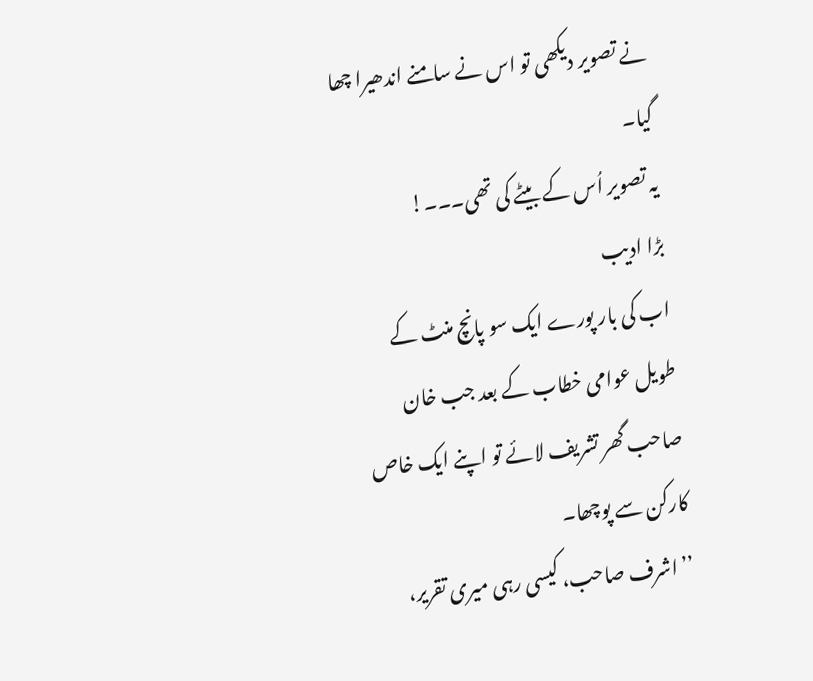نے تصویر دیکھی تو اس نے سامنے اندھیرا چھا گیا۔
یہ تصویر اُس کے بیٹے کی تھی۔۔۔!
بڑا ادیب
اب کی بار پورے ایک سو پانچ منٹ کے طویل عوامی خطاب کے بعد جب خان صاحب گھر تشریف لائے تو اپنے ایک خاص کارکن سے پوچھا۔
’’اشرف صاحب، کیسی رہی میری تقریر،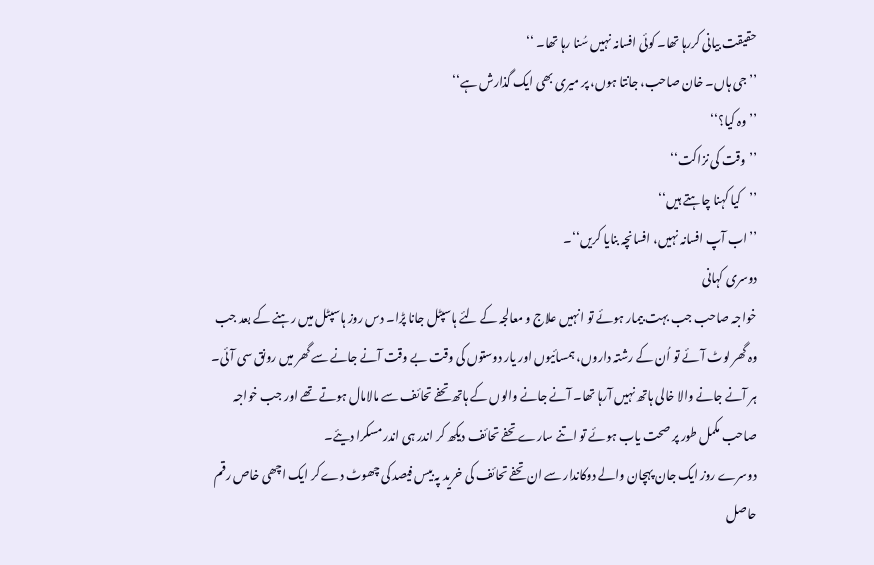حقیقت بیانی کررہا تھا۔ کوئی افسانہ نہیں سُنا رہا تھا۔ ‘‘
’’جی ہاں۔ خان صاحب، جانتا ہوں، پر میری بھی ایک گذارش ہے‘‘
’’وہ کیا؟‘‘
’’وقت کی نزاکت‘‘
’’کیا کہنا چاہتے ہیں‘‘
’’اب آپ افسانہ نہیں، افسانچہ بنایا کریں‘‘۔
دوسری کہانی
خواجہ صاحب جب بہت بیمار ہوئے تو انہیں علاج و معالجہ کے لئے ہاسپٹل جانا پڑا۔ دس روز ہاسپٹل میں رہنے کے بعد جب وہ گھر لوٹ آئے تو اُن کے رشتہ داروں، ہمسائیوں اور یار دوستوں کی وقت بے وقت آنے جانے سے گھر میں رونق سی آئی۔ ہر آنے جانے والا خالی ہاتھ نہیں آرہا تھا۔ آنے جانے والوں کے ہاتھ تحفے تحائف سے مالامال ہوتے تھے اور جب خواجہ صاحب مکمل طور پر صحت یاب ہوئے تو اتنے سارے تحفے تحائف دیکھ کر اندر ہی اندر مسکرا دیئے۔
دوسرے روز ایک جان پہچان والے دوکاندار سے ان تحفے تحائف کی خرید پہ بیس فیصد کی چھوٹ دے کر ایک اچھی خاص رقم حاصل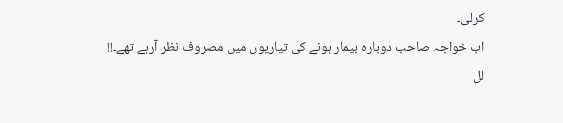کرلی۔
اب خواجہ صاحب دوبارہ بیمار ہونے کی تیاریوں میں مصروف نظر آرہے تھے۔!!
لل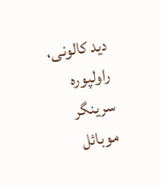دید کالونی، راولپورہ سرینگر
موبائل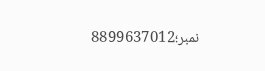نمبر؛8899637012